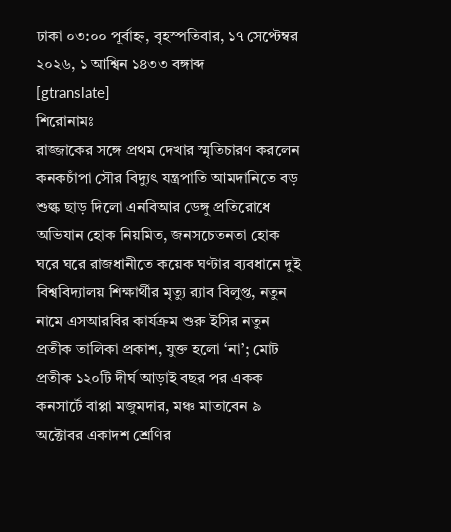ঢাকা ০৩:০০ পূর্বাহ্ন, বৃহস্পতিবার, ১৭ সেপ্টেম্বর ২০২৬, ১ আশ্বিন ১৪৩৩ বঙ্গাব্দ
[gtranslate]
শিরোনামঃ
রাজ্জাকের সঙ্গে প্রথম দেখার স্মৃতিচারণ করলেন কনকচাঁপা সৌর বিদ্যুৎ যন্ত্রপাতি আমদানিতে বড় শুল্ক ছাড় দিলো এনবিআর ডেঙ্গু প্রতিরোধে অভিযান হোক নিয়মিত, জনসচেতনতা হোক ঘরে ঘরে রাজধানীতে কয়েক ঘণ্টার ব্যবধানে দুই বিশ্ববিদ্যালয় শিক্ষার্থীর মৃত্যু র‍্যাব বিলুপ্ত, নতুন নামে এসআরবির কার্যক্রম শুরু ইসির নতুন প্রতীক তালিকা প্রকাশ, যুক্ত হলো ‘না’; মোট প্রতীক ১২০টি দীর্ঘ আড়াই বছর পর একক কনসার্টে বাপ্পা মজুমদার, মঞ্চ মাতাবেন ৯ অক্টোবর একাদশ শ্রেণির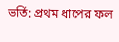ভর্তি: প্রথম ধাপের ফল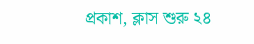প্রকাশ, ক্লাস শুরু ২৪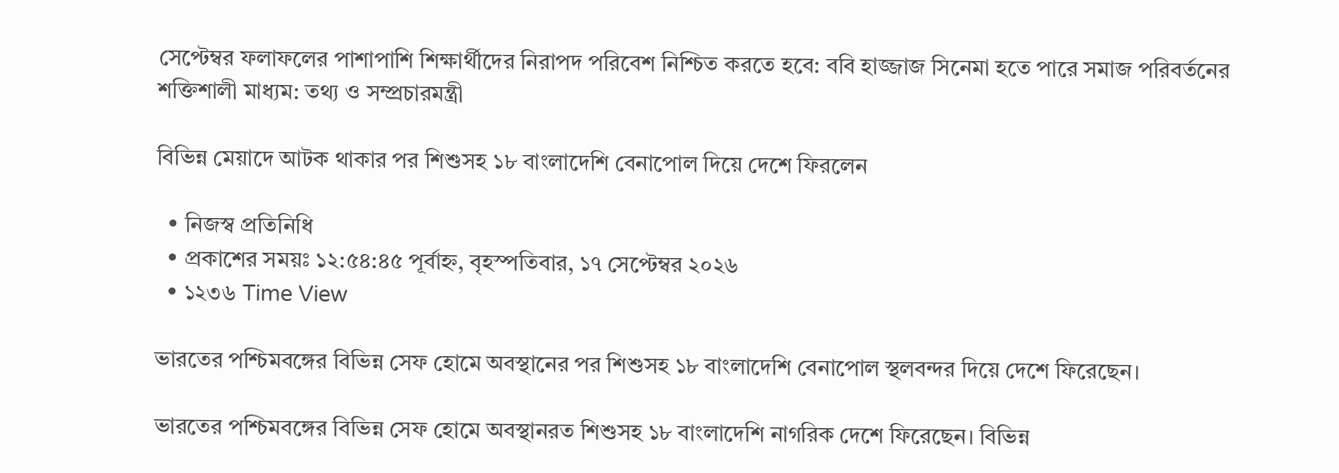সেপ্টেম্বর ফলাফলের পাশাপাশি শিক্ষার্থীদের নিরাপদ পরিবেশ নিশ্চিত করতে হবে: ববি হাজ্জাজ সিনেমা হতে পারে সমাজ পরিবর্তনের শক্তিশালী মাধ্যম: তথ্য ও সম্প্রচারমন্ত্রী

বিভিন্ন মেয়াদে আটক থাকার পর শিশুসহ ১৮ বাংলাদেশি বেনাপোল দিয়ে দেশে ফিরলেন

  • নিজস্ব প্রতিনিধি
  • প্রকাশের সময়ঃ ১২:৫৪:৪৫ পূর্বাহ্ন, বৃহস্পতিবার, ১৭ সেপ্টেম্বর ২০২৬
  • ১২৩৬ Time View

ভারতের পশ্চিমবঙ্গের বিভিন্ন সেফ হোমে অবস্থানের পর শিশুসহ ১৮ বাংলাদেশি বেনাপোল স্থলবন্দর দিয়ে দেশে ফিরেছেন।

ভারতের পশ্চিমবঙ্গের বিভিন্ন সেফ হোমে অবস্থানরত শিশুসহ ১৮ বাংলাদেশি নাগরিক দেশে ফিরেছেন। বিভিন্ন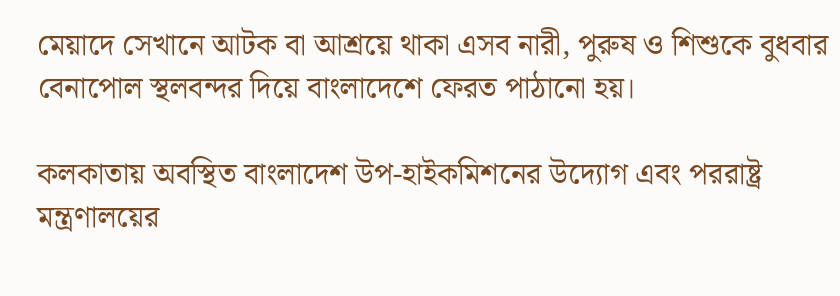মেয়াদে সেখানে আটক বা আশ্রয়ে থাকা এসব নারী, পুরুষ ও শিশুকে বুধবার বেনাপোল স্থলবন্দর দিয়ে বাংলাদেশে ফেরত পাঠানো হয়।

কলকাতায় অবস্থিত বাংলাদেশ উপ-হাইকমিশনের উদ্যোগ এবং পররাষ্ট্র মন্ত্রণালয়ের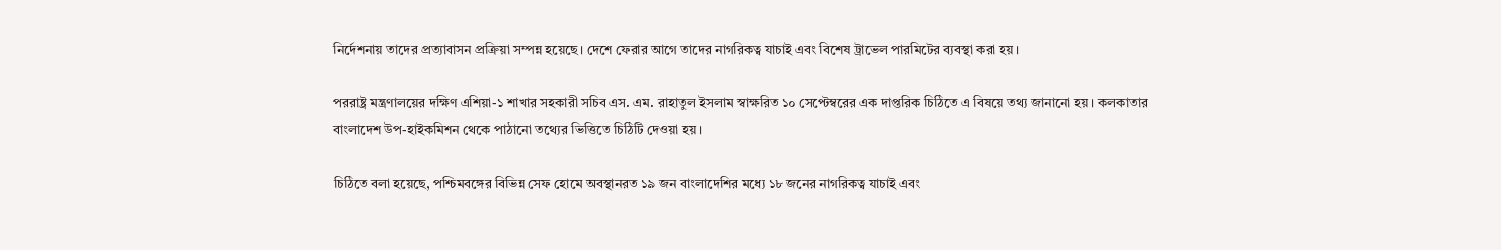নির্দেশনায় তাদের প্রত্যাবাসন প্রক্রিয়া সম্পন্ন হয়েছে। দেশে ফেরার আগে তাদের নাগরিকত্ব যাচাই এবং বিশেষ ট্রাভেল পারমিটের ব্যবস্থা করা হয়।

পররাষ্ট্র মন্ত্রণালয়ের দক্ষিণ এশিয়া-১ শাখার সহকারী সচিব এস. এম. রাহাতুল ইসলাম স্বাক্ষরিত ১০ সেপ্টেম্বরের এক দাপ্তরিক চিঠিতে এ বিষয়ে তথ্য জানানো হয়। কলকাতার বাংলাদেশ উপ-হাইকমিশন থেকে পাঠানো তথ্যের ভিত্তিতে চিঠিটি দেওয়া হয়।

চিঠিতে বলা হয়েছে, পশ্চিমবঙ্গের বিভিন্ন সেফ হোমে অবস্থানরত ১৯ জন বাংলাদেশির মধ্যে ১৮ জনের নাগরিকত্ব যাচাই এবং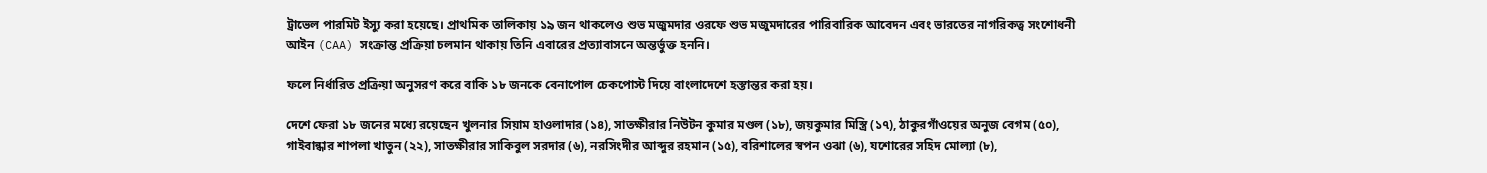ট্রাভেল পারমিট ইস্যু করা হয়েছে। প্রাথমিক তালিকায় ১৯ জন থাকলেও শুভ মজুমদার ওরফে শুভ মজুমদারের পারিবারিক আবেদন এবং ভারতের নাগরিকত্ব সংশোধনী আইন (CAA) সংক্রান্ত প্রক্রিয়া চলমান থাকায় তিনি এবারের প্রত্যাবাসনে অন্তর্ভুক্ত হননি।

ফলে নির্ধারিত প্রক্রিয়া অনুসরণ করে বাকি ১৮ জনকে বেনাপোল চেকপোস্ট দিয়ে বাংলাদেশে হস্তান্তর করা হয়।

দেশে ফেরা ১৮ জনের মধ্যে রয়েছেন খুলনার সিয়াম হাওলাদার (১৪), সাতক্ষীরার নিউটন কুমার মণ্ডল (১৮), জয়কুমার মিস্ত্রি (১৭), ঠাকুরগাঁওয়ের অনুজ বেগম (৫০), গাইবান্ধার শাপলা খাতুন (২২), সাতক্ষীরার সাকিবুল সরদার (৬), নরসিংদীর আব্দুর রহমান (১৫), বরিশালের স্বপন ওঝা (৬), যশোরের সহিদ মোল্যা (৮),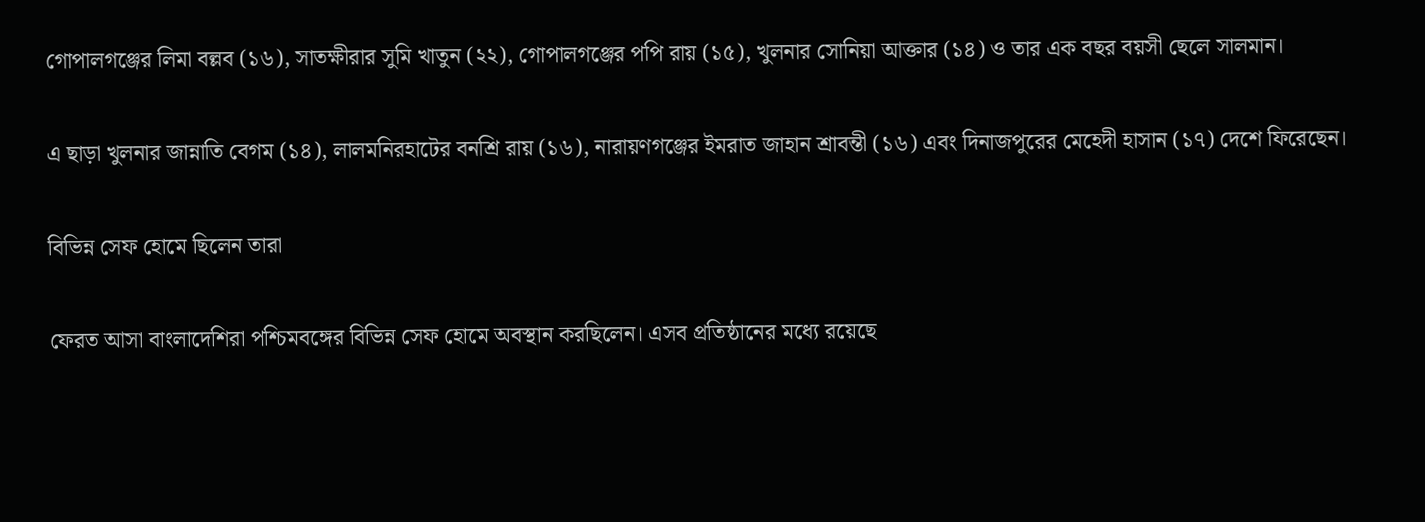গোপালগঞ্জের লিমা বল্লব (১৬), সাতক্ষীরার সুমি খাতুন (২২), গোপালগঞ্জের পপি রায় (১৫), খুলনার সোনিয়া আক্তার (১৪) ও তার এক বছর বয়সী ছেলে সালমান।

এ ছাড়া খুলনার জান্নাতি বেগম (১৪), লালমনিরহাটের বনশ্রি রায় (১৬), নারায়ণগঞ্জের ইমরাত জাহান শ্রাবন্তী (১৬) এবং দিনাজপুরের মেহেদী হাসান (১৭) দেশে ফিরেছেন।

বিভিন্ন সেফ হোমে ছিলেন তারা

ফেরত আসা বাংলাদেশিরা পশ্চিমবঙ্গের বিভিন্ন সেফ হোমে অবস্থান করছিলেন। এসব প্রতিষ্ঠানের মধ্যে রয়েছে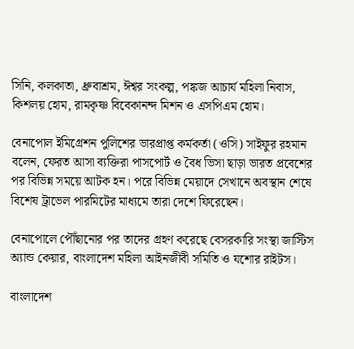সিনি, কলকাতা, ধ্রুবাশ্রম, ঈশ্বর সংকল্প, পঙ্কজ আচার্য মহিলা নিবাস, কিশলয় হোম, রামকৃষ্ণ বিবেকানন্দ মিশন ও এসপিএম হোম।

বেনাপোল ইমিগ্রেশন পুলিশের ভারপ্রাপ্ত কর্মকর্তা (ওসি) সাইফুর রহমান বলেন, ফেরত আসা ব্যক্তিরা পাসপোর্ট ও বৈধ ভিসা ছাড়া ভারত প্রবেশের পর বিভিন্ন সময়ে আটক হন। পরে বিভিন্ন মেয়াদে সেখানে অবস্থান শেষে বিশেষ ট্রাভেল পারমিটের মাধ্যমে তারা দেশে ফিরেছেন।

বেনাপোলে পৌঁছানোর পর তাদের গ্রহণ করেছে বেসরকারি সংস্থা জাস্টিস অ্যান্ড কেয়ার, বাংলাদেশ মহিলা আইনজীবী সমিতি ও যশোর রাইটস।

বাংলাদেশ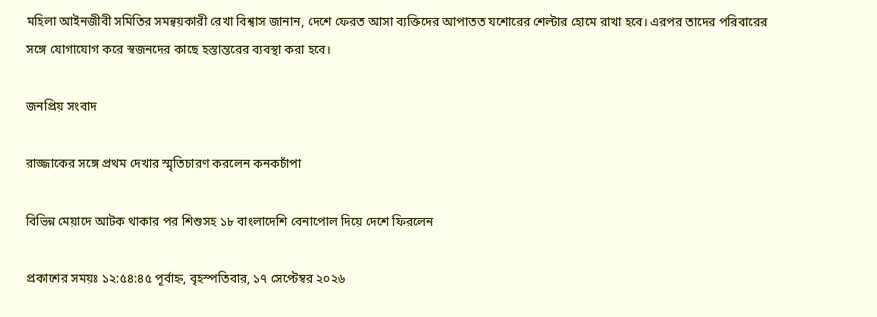মহিলা আইনজীবী সমিতির সমন্বয়কারী রেখা বিশ্বাস জানান, দেশে ফেরত আসা ব্যক্তিদের আপাতত যশোরের শেল্টার হোমে রাখা হবে। এরপর তাদের পরিবারের সঙ্গে যোগাযোগ করে স্বজনদের কাছে হস্তান্তরের ব্যবস্থা করা হবে।

জনপ্রিয় সংবাদ

রাজ্জাকের সঙ্গে প্রথম দেখার স্মৃতিচারণ করলেন কনকচাঁপা

বিভিন্ন মেয়াদে আটক থাকার পর শিশুসহ ১৮ বাংলাদেশি বেনাপোল দিয়ে দেশে ফিরলেন

প্রকাশের সময়ঃ ১২:৫৪:৪৫ পূর্বাহ্ন, বৃহস্পতিবার, ১৭ সেপ্টেম্বর ২০২৬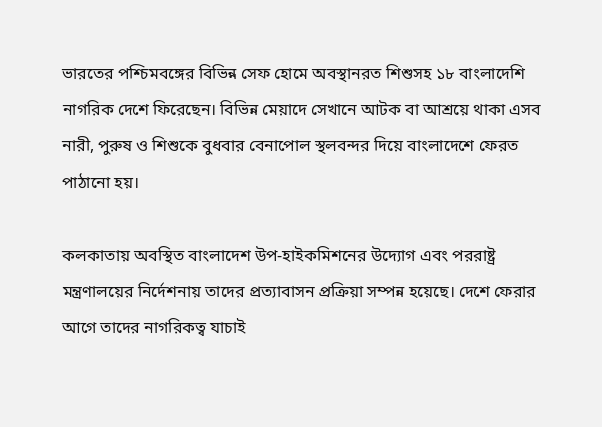ভারতের পশ্চিমবঙ্গের বিভিন্ন সেফ হোমে অবস্থানরত শিশুসহ ১৮ বাংলাদেশি নাগরিক দেশে ফিরেছেন। বিভিন্ন মেয়াদে সেখানে আটক বা আশ্রয়ে থাকা এসব নারী, পুরুষ ও শিশুকে বুধবার বেনাপোল স্থলবন্দর দিয়ে বাংলাদেশে ফেরত পাঠানো হয়।

কলকাতায় অবস্থিত বাংলাদেশ উপ-হাইকমিশনের উদ্যোগ এবং পররাষ্ট্র মন্ত্রণালয়ের নির্দেশনায় তাদের প্রত্যাবাসন প্রক্রিয়া সম্পন্ন হয়েছে। দেশে ফেরার আগে তাদের নাগরিকত্ব যাচাই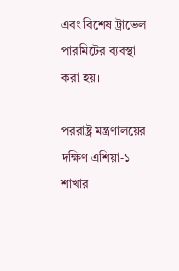এবং বিশেষ ট্রাভেল পারমিটের ব্যবস্থা করা হয়।

পররাষ্ট্র মন্ত্রণালয়ের দক্ষিণ এশিয়া-১ শাখার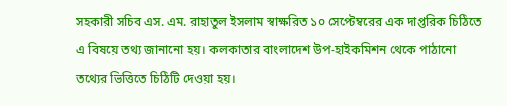সহকারী সচিব এস. এম. রাহাতুল ইসলাম স্বাক্ষরিত ১০ সেপ্টেম্বরের এক দাপ্তরিক চিঠিতে এ বিষয়ে তথ্য জানানো হয়। কলকাতার বাংলাদেশ উপ-হাইকমিশন থেকে পাঠানো তথ্যের ভিত্তিতে চিঠিটি দেওয়া হয়।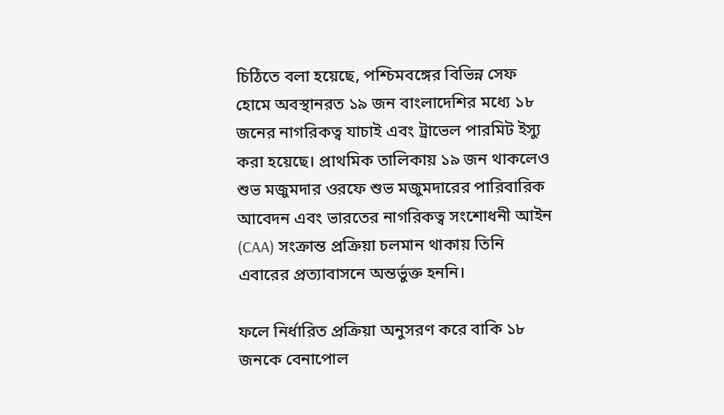চিঠিতে বলা হয়েছে, পশ্চিমবঙ্গের বিভিন্ন সেফ হোমে অবস্থানরত ১৯ জন বাংলাদেশির মধ্যে ১৮ জনের নাগরিকত্ব যাচাই এবং ট্রাভেল পারমিট ইস্যু করা হয়েছে। প্রাথমিক তালিকায় ১৯ জন থাকলেও শুভ মজুমদার ওরফে শুভ মজুমদারের পারিবারিক আবেদন এবং ভারতের নাগরিকত্ব সংশোধনী আইন (CAA) সংক্রান্ত প্রক্রিয়া চলমান থাকায় তিনি এবারের প্রত্যাবাসনে অন্তর্ভুক্ত হননি।

ফলে নির্ধারিত প্রক্রিয়া অনুসরণ করে বাকি ১৮ জনকে বেনাপোল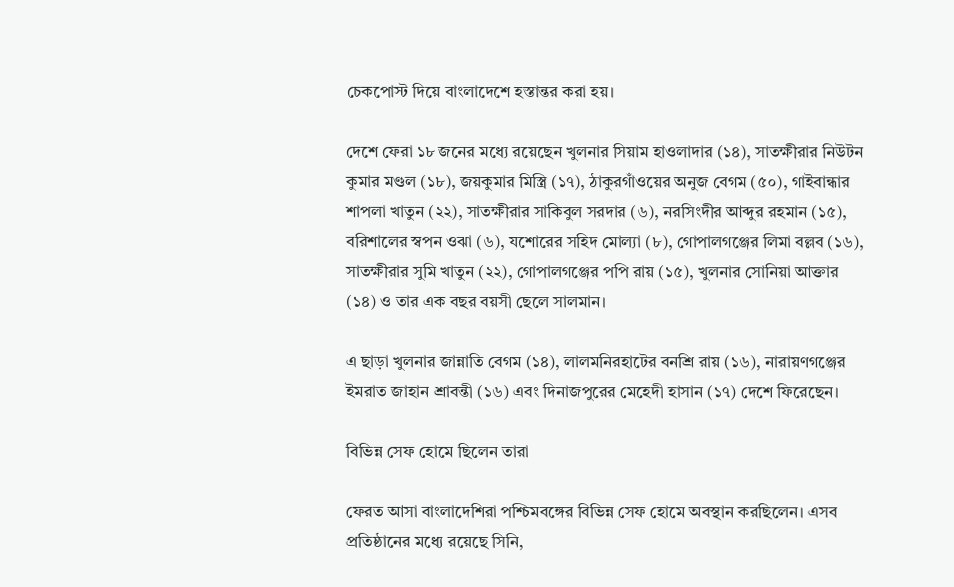চেকপোস্ট দিয়ে বাংলাদেশে হস্তান্তর করা হয়।

দেশে ফেরা ১৮ জনের মধ্যে রয়েছেন খুলনার সিয়াম হাওলাদার (১৪), সাতক্ষীরার নিউটন কুমার মণ্ডল (১৮), জয়কুমার মিস্ত্রি (১৭), ঠাকুরগাঁওয়ের অনুজ বেগম (৫০), গাইবান্ধার শাপলা খাতুন (২২), সাতক্ষীরার সাকিবুল সরদার (৬), নরসিংদীর আব্দুর রহমান (১৫), বরিশালের স্বপন ওঝা (৬), যশোরের সহিদ মোল্যা (৮), গোপালগঞ্জের লিমা বল্লব (১৬), সাতক্ষীরার সুমি খাতুন (২২), গোপালগঞ্জের পপি রায় (১৫), খুলনার সোনিয়া আক্তার (১৪) ও তার এক বছর বয়সী ছেলে সালমান।

এ ছাড়া খুলনার জান্নাতি বেগম (১৪), লালমনিরহাটের বনশ্রি রায় (১৬), নারায়ণগঞ্জের ইমরাত জাহান শ্রাবন্তী (১৬) এবং দিনাজপুরের মেহেদী হাসান (১৭) দেশে ফিরেছেন।

বিভিন্ন সেফ হোমে ছিলেন তারা

ফেরত আসা বাংলাদেশিরা পশ্চিমবঙ্গের বিভিন্ন সেফ হোমে অবস্থান করছিলেন। এসব প্রতিষ্ঠানের মধ্যে রয়েছে সিনি,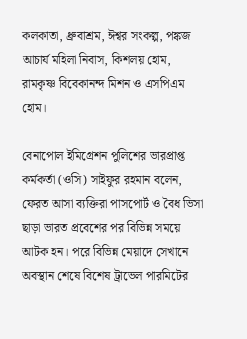কলকাতা, ধ্রুবাশ্রম, ঈশ্বর সংকল্প, পঙ্কজ আচার্য মহিলা নিবাস, কিশলয় হোম, রামকৃষ্ণ বিবেকানন্দ মিশন ও এসপিএম হোম।

বেনাপোল ইমিগ্রেশন পুলিশের ভারপ্রাপ্ত কর্মকর্তা (ওসি) সাইফুর রহমান বলেন, ফেরত আসা ব্যক্তিরা পাসপোর্ট ও বৈধ ভিসা ছাড়া ভারত প্রবেশের পর বিভিন্ন সময়ে আটক হন। পরে বিভিন্ন মেয়াদে সেখানে অবস্থান শেষে বিশেষ ট্রাভেল পারমিটের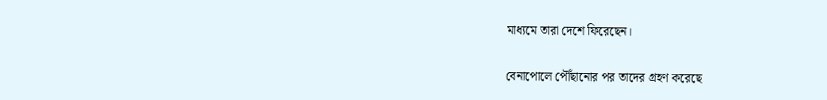মাধ্যমে তারা দেশে ফিরেছেন।

বেনাপোলে পৌঁছানোর পর তাদের গ্রহণ করেছে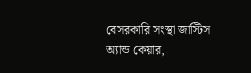বেসরকারি সংস্থা জাস্টিস অ্যান্ড কেয়ার,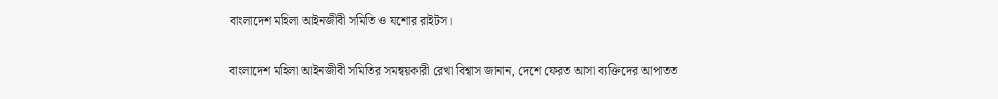বাংলাদেশ মহিলা আইনজীবী সমিতি ও যশোর রাইটস।

বাংলাদেশ মহিলা আইনজীবী সমিতির সমন্বয়কারী রেখা বিশ্বাস জানান, দেশে ফেরত আসা ব্যক্তিদের আপাতত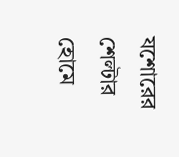যশোরের শেল্টার হোমে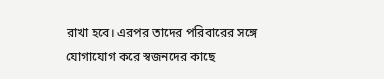রাখা হবে। এরপর তাদের পরিবারের সঙ্গে যোগাযোগ করে স্বজনদের কাছে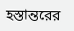হস্তান্তরের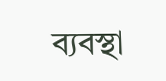ব্যবস্থা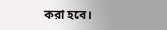করা হবে।